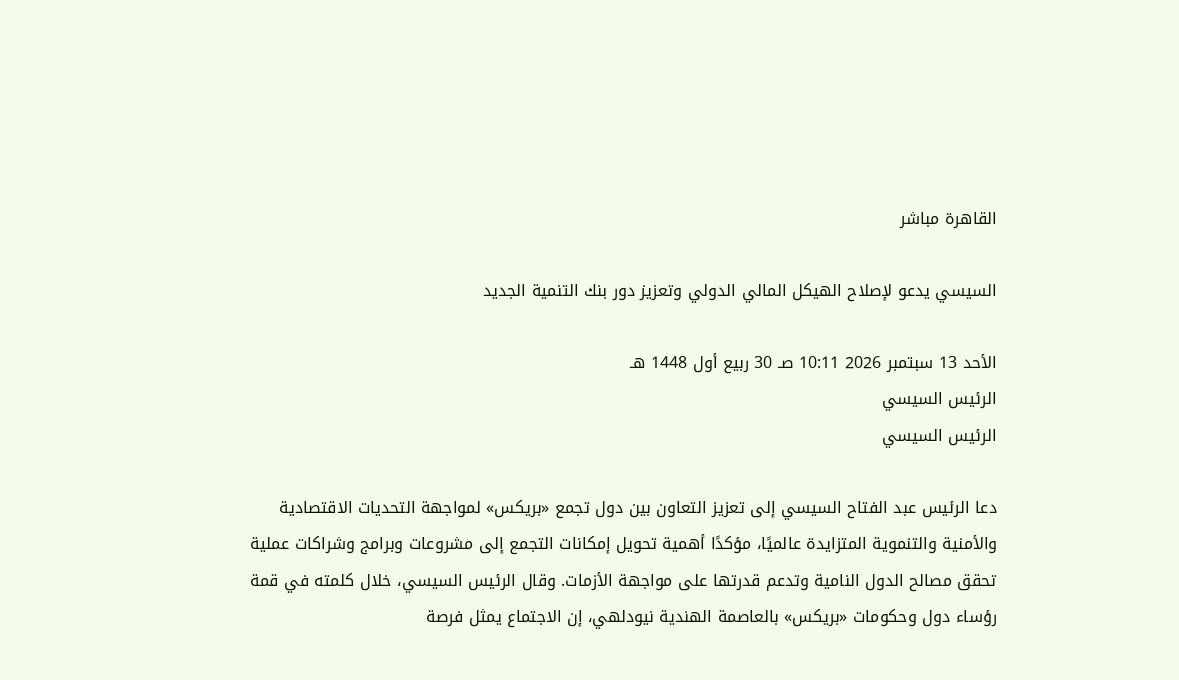القاهرة مباشر

السيسي يدعو لإصلاح الهيكل المالي الدولي وتعزيز دور بنك التنمية الجديد

الأحد 13 سبتمبر 2026 10:11 صـ 30 ربيع أول 1448 هـ
الرئيس السيسي
الرئيس السيسي

دعا الرئيس عبد الفتاح السيسي إلى تعزيز التعاون بين دول تجمع «بريكس» لمواجهة التحديات الاقتصادية والأمنية والتنموية المتزايدة عالميًا، مؤكدًا أهمية تحويل إمكانات التجمع إلى مشروعات وبرامج وشراكات عملية تحقق مصالح الدول النامية وتدعم قدرتها على مواجهة الأزمات. وقال الرئيس السيسي، خلال كلمته في قمة رؤساء دول وحكومات «بريكس» بالعاصمة الهندية نيودلهي، إن الاجتماع يمثل فرصة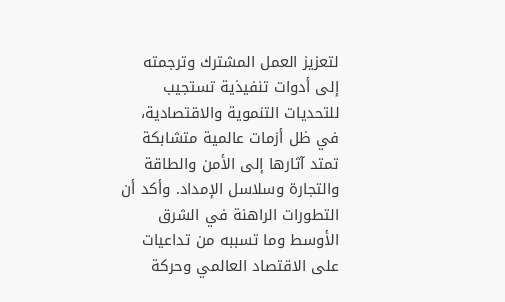لتعزيز العمل المشترك وترجمته إلى أدوات تنفيذية تستجيب للتحديات التنموية والاقتصادية، في ظل أزمات عالمية متشابكة تمتد آثارها إلى الأمن والطاقة والتجارة وسلاسل الإمداد. وأكد أن التطورات الراهنة في الشرق الأوسط وما تسببه من تداعيات على الاقتصاد العالمي وحركة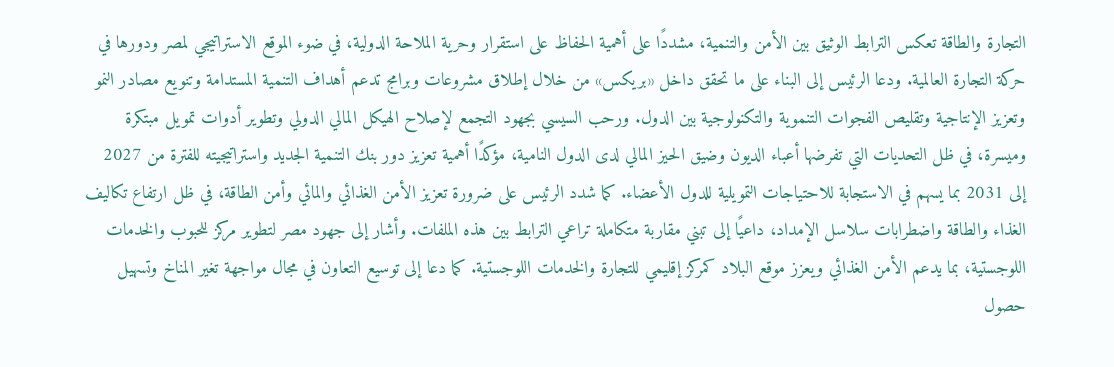التجارة والطاقة تعكس الترابط الوثيق بين الأمن والتنمية، مشددًا على أهمية الحفاظ على استقرار وحرية الملاحة الدولية، في ضوء الموقع الاستراتيجي لمصر ودورها في حركة التجارة العالمية. ودعا الرئيس إلى البناء على ما تحقق داخل «بريكس» من خلال إطلاق مشروعات وبرامج تدعم أهداف التنمية المستدامة وتنويع مصادر النمو وتعزيز الإنتاجية وتقليص الفجوات التنموية والتكنولوجية بين الدول. ورحب السيسي بجهود التجمع لإصلاح الهيكل المالي الدولي وتطوير أدوات تمويل مبتكرة وميسرة، في ظل التحديات التي تفرضها أعباء الديون وضيق الحيز المالي لدى الدول النامية، مؤكدًا أهمية تعزيز دور بنك التنمية الجديد واستراتيجيته للفترة من 2027 إلى 2031 بما يسهم في الاستجابة للاحتياجات التمويلية للدول الأعضاء. كما شدد الرئيس على ضرورة تعزيز الأمن الغذائي والمائي وأمن الطاقة، في ظل ارتفاع تكاليف الغذاء والطاقة واضطرابات سلاسل الإمداد، داعيًا إلى تبني مقاربة متكاملة تراعي الترابط بين هذه الملفات. وأشار إلى جهود مصر لتطوير مركز للحبوب والخدمات اللوجستية، بما يدعم الأمن الغذائي ويعزز موقع البلاد كمركز إقليمي للتجارة والخدمات اللوجستية. كما دعا إلى توسيع التعاون في مجال مواجهة تغير المناخ وتسهيل حصول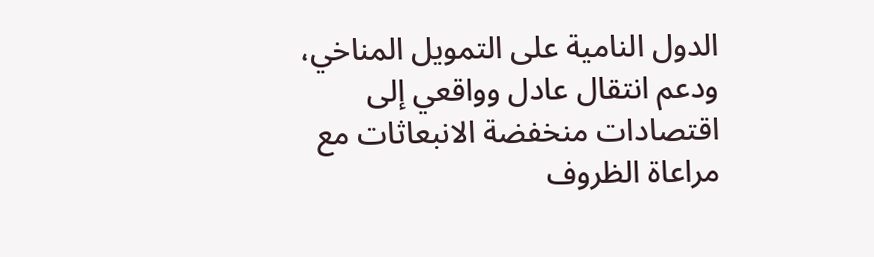الدول النامية على التمويل المناخي، ودعم انتقال عادل وواقعي إلى اقتصادات منخفضة الانبعاثات مع مراعاة الظروف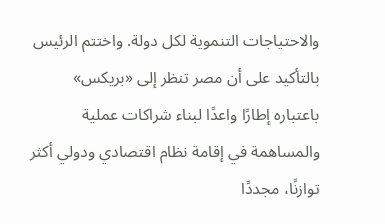والاحتياجات التنموية لكل دولة. واختتم الرئيس بالتأكيد على أن مصر تنظر إلى «بريكس» باعتباره إطارًا واعدًا لبناء شراكات عملية والمساهمة في إقامة نظام اقتصادي ودولي أكثر توازنًا، مجددًا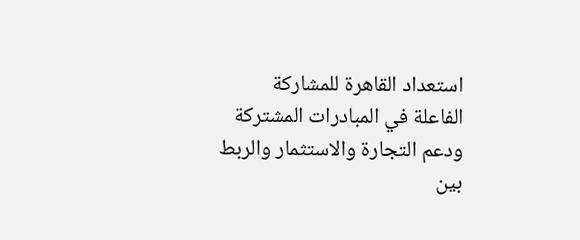استعداد القاهرة للمشاركة الفاعلة في المبادرات المشتركة ودعم التجارة والاستثمار والربط بين